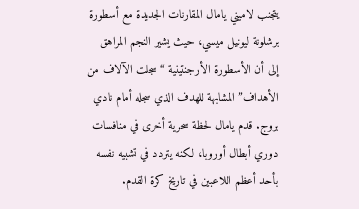يتجنب لاميني يامال المقارنات الجديدة مع أسطورة برشلونة ليونيل ميسي، حيث يشير النجم المراهق إلى أن الأسطورة الأرجنتينية “سجلت الآلاف من الأهداف” المشابهة للهدف الذي سجله أمام نادي بروج. قدم يامال لحظة سحرية أخرى في منافسات دوري أبطال أوروبا، لكنه يتردد في تشبيه نفسه بأحد أعظم اللاعبين في تاريخ كرة القدم.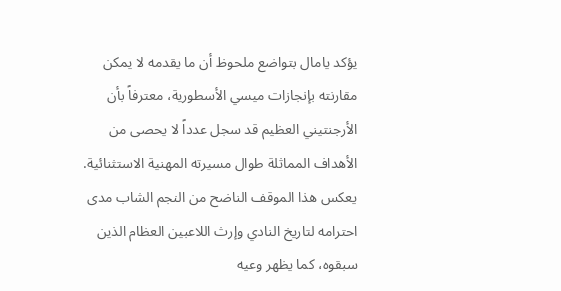يؤكد يامال بتواضع ملحوظ أن ما يقدمه لا يمكن مقارنته بإنجازات ميسي الأسطورية، معترفاً بأن الأرجنتيني العظيم قد سجل عدداً لا يحصى من الأهداف المماثلة طوال مسيرته المهنية الاستثنائية. يعكس هذا الموقف الناضح من النجم الشاب مدى احترامه لتاريخ النادي وإرث اللاعبين العظام الذين سبقوه، كما يظهر وعيه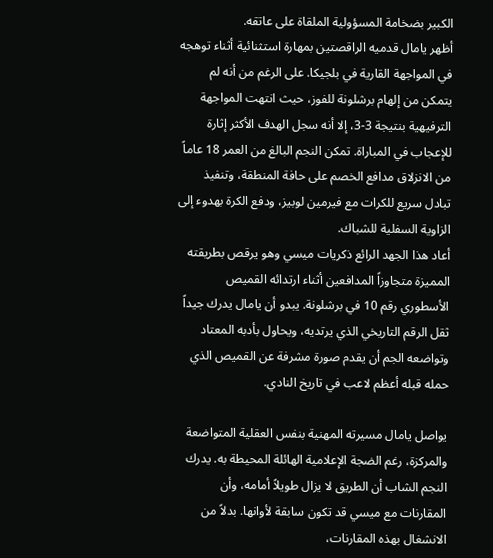الكبير بضخامة المسؤولية الملقاة على عاتقه.
أظهر يامال قدميه الراقصتين بمهارة استثنائية أثناء توهجه في المواجهة القارية في بلجيكا. على الرغم من أنه لم يتمكن من إلهام برشلونة للفوز، حيث انتهت المواجهة الترفيهية بنتيجة 3-3، إلا أنه سجل الهدف الأكثر إثارة للإعجاب في المباراة. تمكن النجم البالغ من العمر 18 عاماً من الانزلاق مدافع الخصم على حافة المنطقة، وتنفيذ تبادل سريع للكرات مع فيرمين لوبيز، ودفع الكرة بهدوء إلى الزاوية السفلية للشباك.
أعاد هذا الجهد الرائع ذكريات ميسي وهو يرقص بطريقته المميزة متجاوزاً المدافعين أثناء ارتدائه القميص الأسطوري رقم 10 في برشلونة. يبدو أن يامال يدرك جيداً ثقل الرقم التاريخي الذي يرتديه، ويحاول بأدبه المعتاد وتواضعه الجم أن يقدم صورة مشرفة عن القميص الذي حمله قبله أعظم لاعب في تاريخ النادي.

يواصل يامال مسيرته المهنية بنفس العقلية المتواضعة والمركزة، رغم الضجة الإعلامية الهائلة المحيطة به. يدرك النجم الشاب أن الطريق لا يزال طويلاً أمامه، وأن المقارنات مع ميسي قد تكون سابقة لأوانها. بدلاً من الانشغال بهذه المقارنات،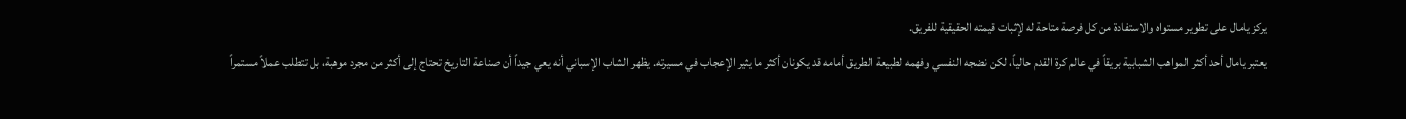يركز يامال على تطوير مستواه والاستفادة من كل فرصة متاحة له لإثبات قيمته الحقيقية للفريق.
يعتبر يامال أحد أكثر المواهب الشبابية بريقاً في عالم كرة القدم حالياً، لكن نضجه النفسي وفهمه لطبيعة الطريق أمامه قد يكونان أكثر ما يثير الإعجاب في مسيرته. يظهر الشاب الإسباني أنه يعي جيداً أن صناعة التاريخ تحتاج إلى أكثر من مجرد موهبة، بل تتطلب عملاً مستمراً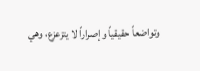وتواضعاً حقيقياً وإصراراً لا يتزعزع، وهي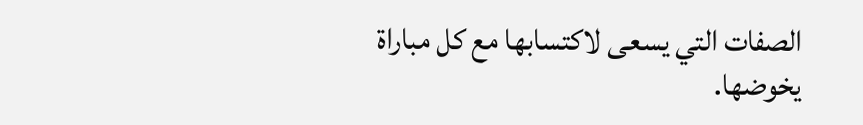الصفات التي يسعى لاكتسابها مع كل مباراة يخوضها.